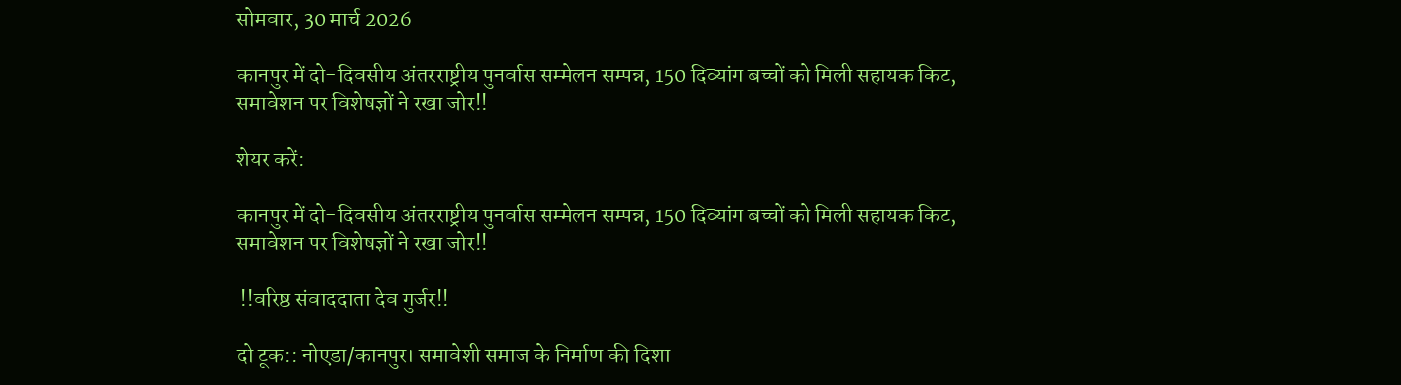सोमवार, 30 मार्च 2026

कानपुर में दो-दिवसीय अंतरराष्ट्रीय पुनर्वास सम्मेलन सम्पन्न, 150 दिव्यांग बच्चों को मिली सहायक किट, समावेशन पर विशेषज्ञों ने रखा जोर!!

शेयर करें:

कानपुर में दो-दिवसीय अंतरराष्ट्रीय पुनर्वास सम्मेलन सम्पन्न, 150 दिव्यांग बच्चों को मिली सहायक किट, समावेशन पर विशेषज्ञों ने रखा जोर!!

 !!वरिष्ठ संवाददाता देव गुर्जर!!

दो टूक:: नोएडा/कानपुर। समावेशी समाज के निर्माण की दिशा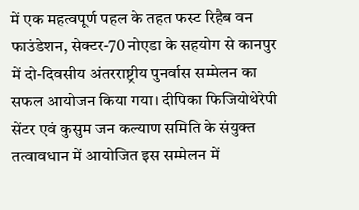में एक महत्वपूर्ण पहल के तहत फस्ट रिहैब वन फाउंडेशन, सेक्टर-70 नोएडा के सहयोग से कानपुर में दो-दिवसीय अंतरराष्ट्रीय पुनर्वास सम्मेलन का सफल आयोजन किया गया। दीपिका फिजियोथेरेपी सेंटर एवं कुसुम जन कल्याण समिति के संयुक्त तत्वावधान में आयोजित इस सम्मेलन में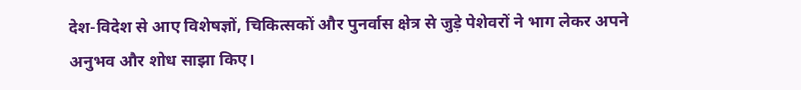देश-विदेश से आए विशेषज्ञों, चिकित्सकों और पुनर्वास क्षेत्र से जुड़े पेशेवरों ने भाग लेकर अपने अनुभव और शोध साझा किए।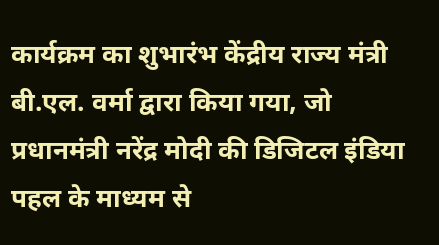कार्यक्रम का शुभारंभ केंद्रीय राज्य मंत्री बी.एल. वर्मा द्वारा किया गया, जो प्रधानमंत्री नरेंद्र मोदी की डिजिटल इंडिया पहल के माध्यम से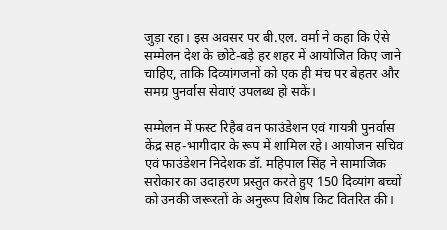जुड़ा रहा। इस अवसर पर बी.एल. वर्मा ने कहा कि ऐसे सम्मेलन देश के छोटे-बड़े हर शहर में आयोजित किए जाने चाहिए, ताकि दिव्यांगजनों को एक ही मंच पर बेहतर और समग्र पुनर्वास सेवाएं उपलब्ध हो सकें।

सम्मेलन में फस्ट रिहैब वन फाउंडेशन एवं गायत्री पुनर्वास केंद्र सह-भागीदार के रूप में शामिल रहे। आयोजन सचिव एवं फाउंडेशन निदेशक डॉ. महिपाल सिंह ने सामाजिक सरोकार का उदाहरण प्रस्तुत करते हुए 150 दिव्यांग बच्चों को उनकी जरूरतों के अनुरूप विशेष किट वितरित की।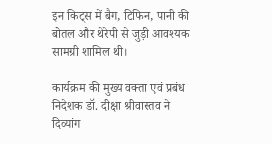इन किट्स में बैग, टिफिन, पानी की बोतल और थेरेपी से जुड़ी आवश्यक सामग्री शामिल थी।

कार्यक्रम की मुख्य वक्ता एवं प्रबंध निदेशक डॉ. दीक्षा श्रीवास्तव ने दिव्यांग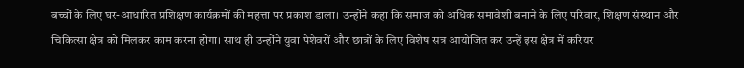बच्चों के लिए घर-आधारित प्रशिक्षण कार्यक्रमों की महत्ता पर प्रकाश डाला। उन्होंने कहा कि समाज को अधिक समावेशी बनाने के लिए परिवार, शिक्षण संस्थान और चिकित्सा क्षेत्र को मिलकर काम करना होगा। साथ ही उन्होंने युवा पेशेवरों और छात्रों के लिए विशेष सत्र आयोजित कर उन्हें इस क्षेत्र में करियर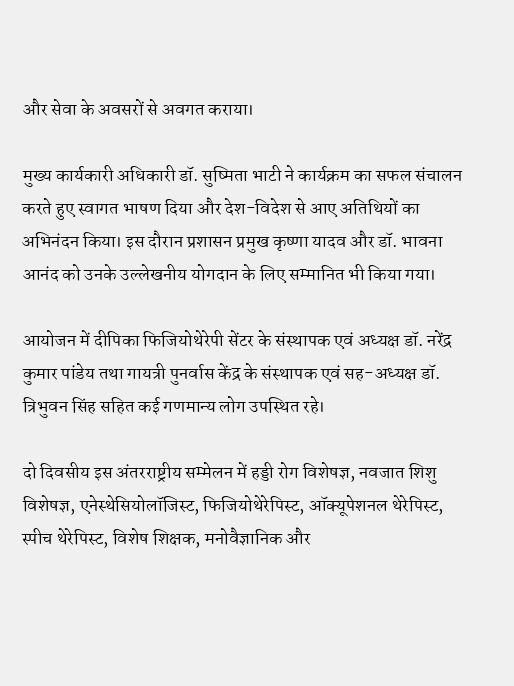और सेवा के अवसरों से अवगत कराया।

मुख्य कार्यकारी अधिकारी डॉ. सुष्मिता भाटी ने कार्यक्रम का सफल संचालन करते हुए स्वागत भाषण दिया और देश-विदेश से आए अतिथियों का अभिनंदन किया। इस दौरान प्रशासन प्रमुख कृष्णा यादव और डॉ. भावना आनंद को उनके उल्लेखनीय योगदान के लिए सम्मानित भी किया गया।

आयोजन में दीपिका फिजियोथेरेपी सेंटर के संस्थापक एवं अध्यक्ष डॉ. नरेंद्र कुमार पांडेय तथा गायत्री पुनर्वास केंद्र के संस्थापक एवं सह-अध्यक्ष डॉ. त्रिभुवन सिंह सहित कई गणमान्य लोग उपस्थित रहे।

दो दिवसीय इस अंतरराष्ट्रीय सम्मेलन में हड्डी रोग विशेषज्ञ, नवजात शिशु विशेषज्ञ, एनेस्थेसियोलॉजिस्ट, फिजियोथेरेपिस्ट, ऑक्यूपेशनल थेरेपिस्ट, स्पीच थेरेपिस्ट, विशेष शिक्षक, मनोवैज्ञानिक और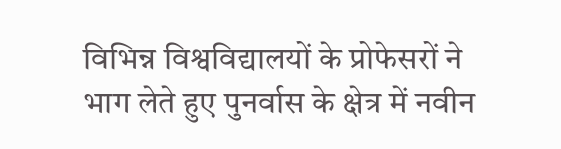विभिन्न विश्वविद्यालयों के प्रोफेसरों ने भाग लेते हुए पुनर्वास के क्षेत्र में नवीन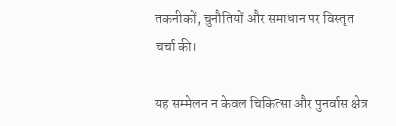तकनीकों, चुनौतियों और समाधान पर विस्तृत चर्चा की।

यह सम्मेलन न केवल चिकित्सा और पुनर्वास क्षेत्र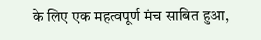के लिए एक महत्वपूर्ण मंच साबित हुआ,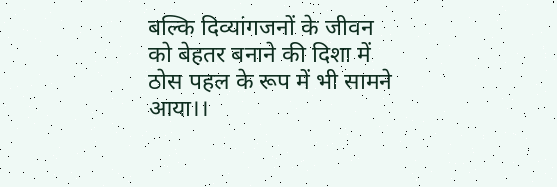बल्कि दिव्यांगजनों के जीवन को बेहतर बनाने की दिशा में ठोस पहल के रूप में भी सामने आया।।